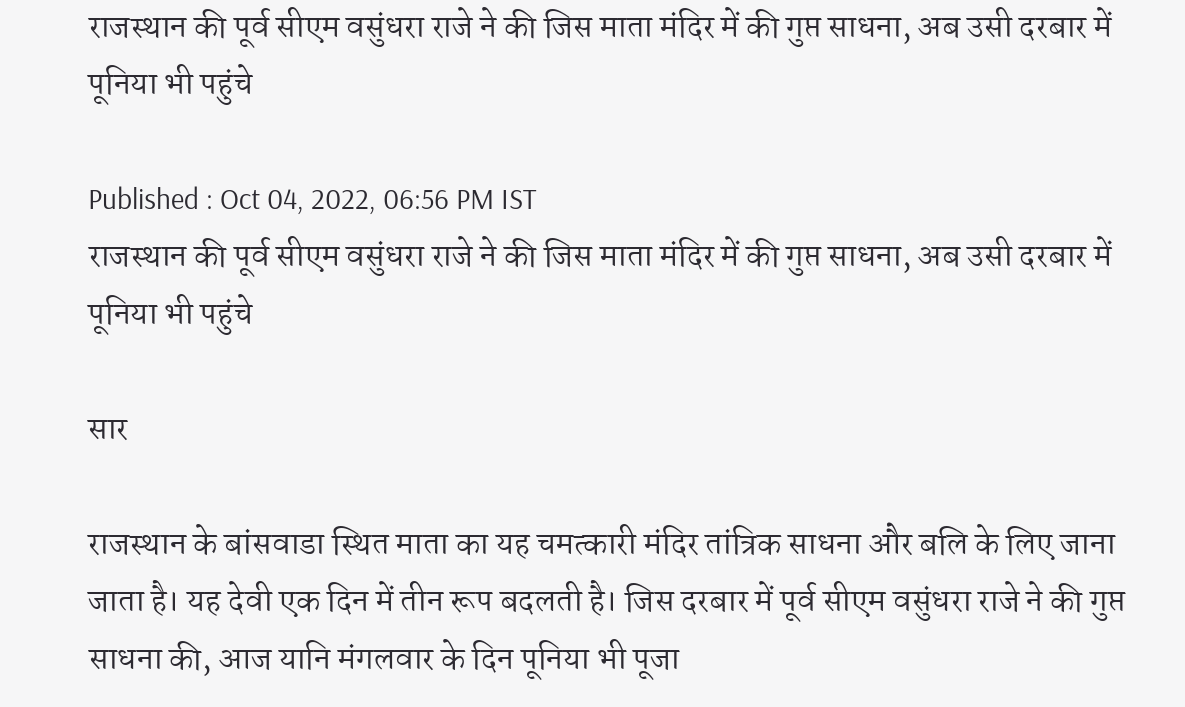राजस्थान की पूर्व सीएम वसुंधरा राजे ने की जिस माता मंदिर में की गुप्त साधना, अब उसी दरबार में पूनिया भी पहुंचे

Published : Oct 04, 2022, 06:56 PM IST
राजस्थान की पूर्व सीएम वसुंधरा राजे ने की जिस माता मंदिर में की गुप्त साधना, अब उसी दरबार में पूनिया भी पहुंचे

सार

राजस्थान के बांसवाडा स्थित माता का यह चमत्कारी मंदिर तांत्रिक साधना और बलि के लिए जाना जाता है। यह देवी एक दिन में तीन रूप बदलती है। जिस दरबार में पूर्व सीएम वसुंधरा राजे ने की गुप्त साधना की, आज यानि मंगलवार के दिन पूनिया भी पूजा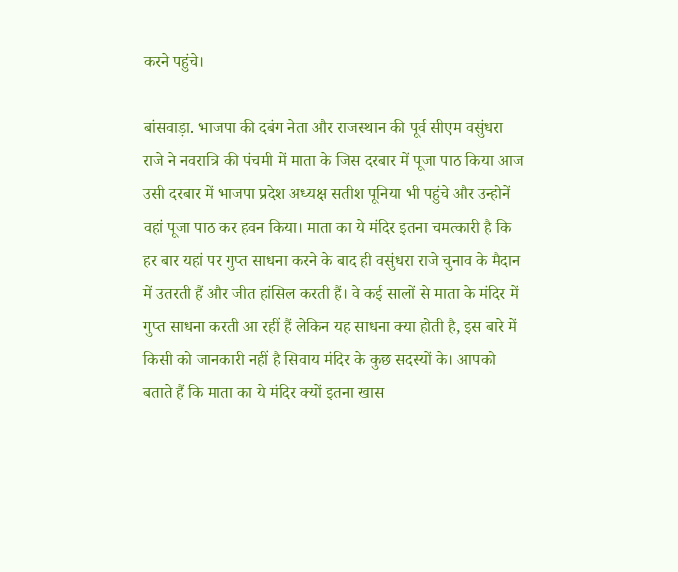करने पहुंचे।

बांसवाड़ा. भाजपा की दबंग नेता और राजस्थान की पूर्व सीएम वसुंधरा राजे ने नवरात्रि की पंचमी में माता के जिस दरबार में पूजा पाठ किया आज उसी दरबार में भाजपा प्रदेश अध्यक्ष सतीश पूनिया भी पहुंचे और उन्होनें वहां पूजा पाठ कर हवन किया। माता का ये मंदिर इतना चमत्कारी है कि हर बार यहां पर गुप्त साधना करने के बाद ही वसुंधरा राजे चुनाव के मैदान में उतरती हैं और जीत हांसिल करती हैं। वे कई सालों से माता के मंदिर में गुप्त साधना करती आ रहीं हैं लेकिन यह साधना क्या होती है, इस बारे में किसी को जानकारी नहीं है सिवाय मंदिर के कुछ सदस्यों के। आपको बताते हैं कि माता का ये मंदिर क्यों इतना खास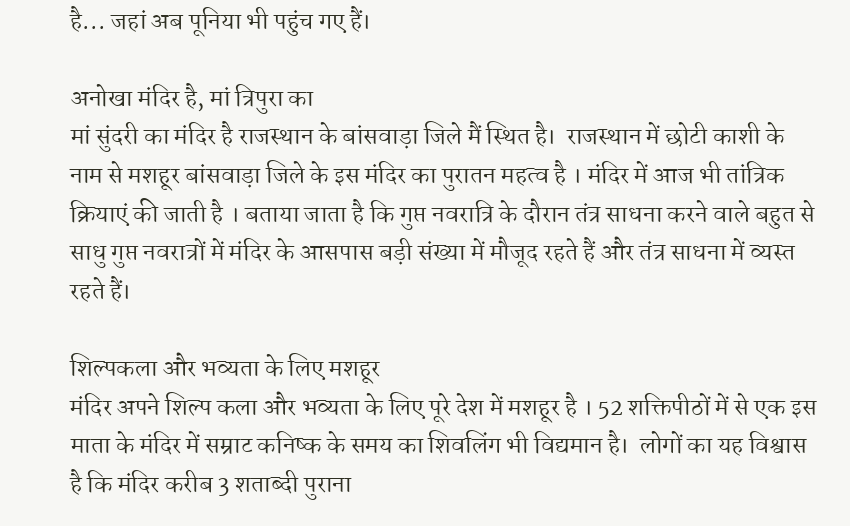है... जहां अब पूनिया भी पहुंच गए हैं।

अनोखा मंदिर है, मां त्रिपुरा का
मां सुंदरी का मंदिर है राजस्थान के बांसवाड़ा जिले मैं स्थित है।  राजस्थान में छोटी काशी के नाम से मशहूर बांसवाड़ा जिले के इस मंदिर का पुरातन महत्व है । मंदिर में आज भी तांत्रिक क्रियाएं की जाती है । बताया जाता है कि गुप्त नवरात्रि के दौरान तंत्र साधना करने वाले बहुत से साधु गुप्त नवरात्रों में मंदिर के आसपास बड़ी संख्या में मौजूद रहते हैं और तंत्र साधना में व्यस्त रहते हैं।

शिल्पकला और भव्यता के लिए मशहूर
मंदिर अपने शिल्प कला और भव्यता के लिए पूरे देश में मशहूर है । 52 शक्तिपीठों में से एक इस माता के मंदिर में सम्राट कनिष्क के समय का शिवलिंग भी विद्यमान है।  लोगों का यह विश्वास है कि मंदिर करीब 3 शताब्दी पुराना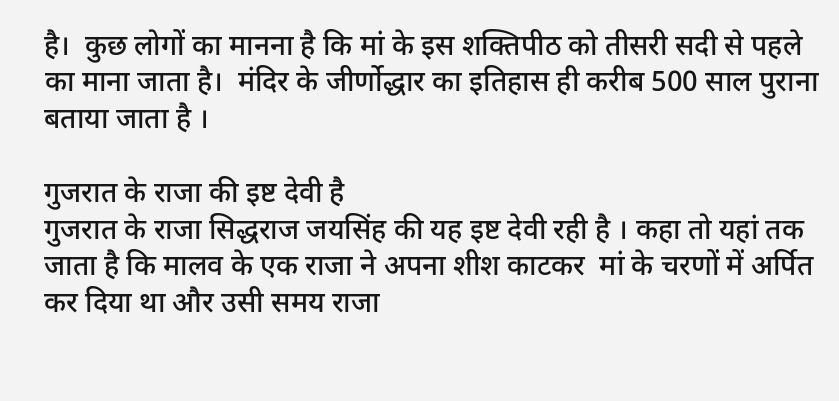है।  कुछ लोगों का मानना है कि मां के इस शक्तिपीठ को तीसरी सदी से पहले का माना जाता है।  मंदिर के जीर्णोद्धार का इतिहास ही करीब 500 साल पुराना बताया जाता है ।

गुजरात के राजा की इष्ट देवी है
गुजरात के राजा सिद्धराज जयसिंह की यह इष्ट देवी रही है । कहा तो यहां तक जाता है कि मालव के एक राजा ने अपना शीश काटकर  मां के चरणों में अर्पित कर दिया था और उसी समय राजा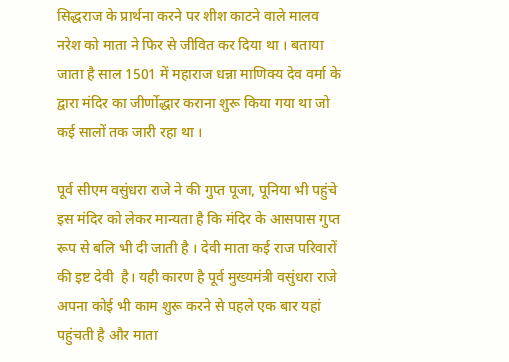सिद्धराज के प्रार्थना करने पर शीश काटने वाले मालव नरेश को माता ने फिर से जीवित कर दिया था । बताया जाता है साल 1501 में महाराज धन्ना माणिक्य देव वर्मा के द्वारा मंदिर का जीर्णोद्धार कराना शुरू किया गया था जो कई सालों तक जारी रहा था ।

पूर्व सीएम वसुंधरा राजे ने की गुप्त पूजा, पूनिया भी पहुंचे
इस मंदिर को लेकर मान्यता है कि मंदिर के आसपास गुप्त रूप से बलि भी दी जाती है । देवी माता कई राज परिवारों की इष्ट देवी  है। यही कारण है पूर्व मुख्यमंत्री वसुंधरा राजे अपना कोई भी काम शुरू करने से पहले एक बार यहां पहुंचती है और माता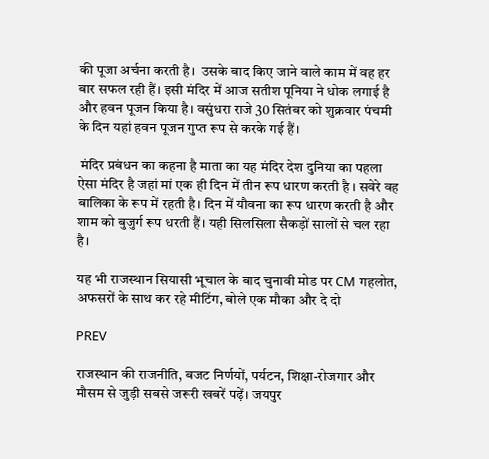की पूजा अर्चना करती है।  उसके बाद किए जाने वाले काम में वह हर बार सफल रही हैं। इसी मंदिर में आज सतीश पूनिया ने धोक लगाई है और हवन पूजन किया है। वसुंधरा राजे 30 सितंबर को शुक्रवार पंचमी के दिन यहां हवन पूजन गुप्त रूप से करके गई हैं।

 मंदिर प्रबंधन का कहना है माता का यह मंदिर देश दुनिया का पहला ऐसा मंदिर है जहां मां एक ही दिन में तीन रूप धारण करती है । सवेरे वह बालिका के रूप में रहती है। दिन में यौवना का रूप धारण करती है और शाम को बुजुर्ग रूप धरती हैं। यही सिलसिला सैकड़ों सालों से चल रहा है।

यह भी राजस्थान सियासी भूचाल के बाद चुनावी मोड पर CM गहलोत, अफसरों के साथ कर रहे मीटिंग, बोले एक मौका और दे दो

PREV

राजस्थान की राजनीति, बजट निर्णयों, पर्यटन, शिक्षा-रोजगार और मौसम से जुड़ी सबसे जरूरी खबरें पढ़ें। जयपुर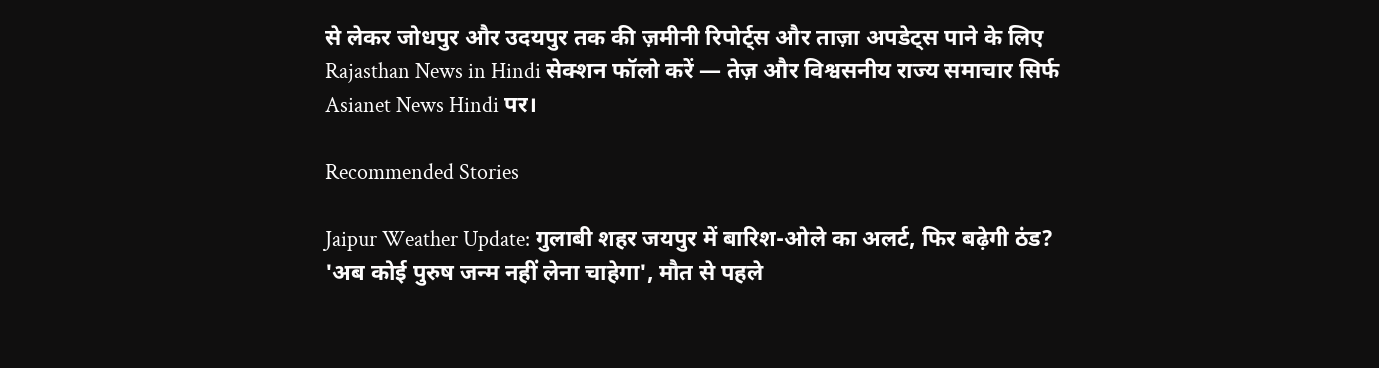से लेकर जोधपुर और उदयपुर तक की ज़मीनी रिपोर्ट्स और ताज़ा अपडेट्स पाने के लिए Rajasthan News in Hindi सेक्शन फॉलो करें — तेज़ और विश्वसनीय राज्य समाचार सिर्फ Asianet News Hindi पर।

Recommended Stories

Jaipur Weather Update: गुलाबी शहर जयपुर में बारिश-ओले का अलर्ट, फिर बढ़ेगी ठंड?
'अब कोई पुरुष जन्म नहीं लेना चाहेगा', मौत से पहले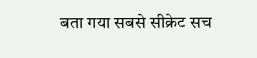बता गया सबसे सीक्रेट सच